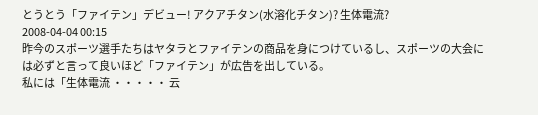とうとう「ファイテン」デビュー! アクアチタン(水溶化チタン)? 生体電流?
2008-04-04 00:15
昨今のスポーツ選手たちはヤタラとファイテンの商品を身につけているし、スポーツの大会には必ずと言って良いほど「ファイテン」が広告を出している。
私には「生体電流 ・・・・・ 云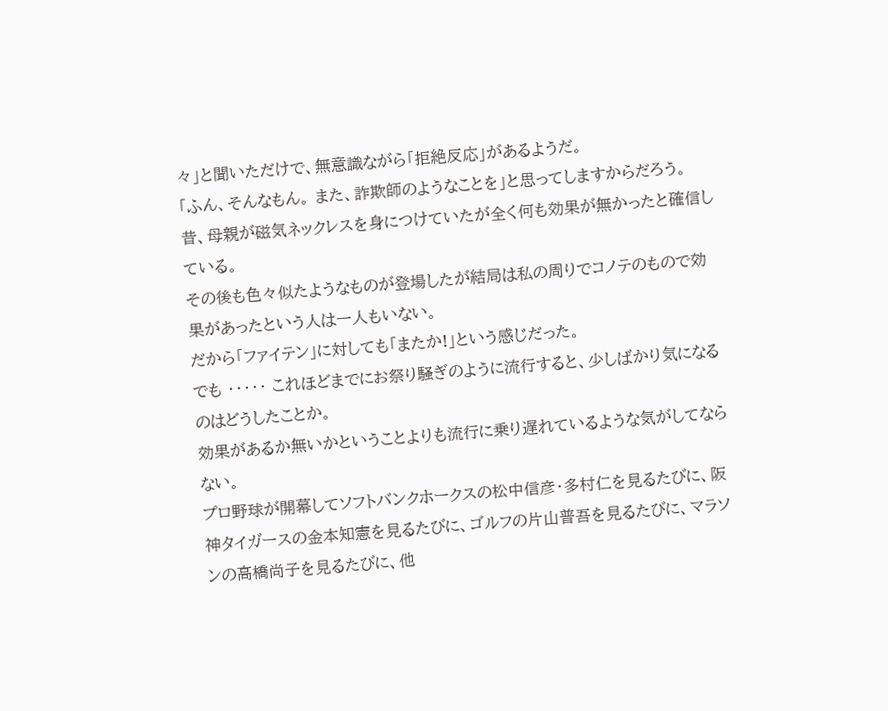々」と聞いただけで、無意識ながら「拒絶反応」があるようだ。
「ふん、そんなもん。 また、詐欺師のようなことを」と思ってしますからだろう。
昔、母親が磁気ネックレスを身につけていたが全く何も効果が無かったと確信している。
その後も色々似たようなものが登場したが結局は私の周りでコノテのもので効果があったという人は一人もいない。
だから「ファイテン」に対しても「またか!」という感じだった。
でも ・・・・・ これほどまでにお祭り騒ぎのように流行すると、少しばかり気になるのはどうしたことか。
効果があるか無いかということよりも流行に乗り遅れているような気がしてならない。
プロ野球が開幕してソフトバンクホークスの松中信彦・多村仁を見るたびに、阪神タイガースの金本知憲を見るたびに、ゴルフの片山普吾を見るたびに、マラソンの高橋尚子を見るたびに、他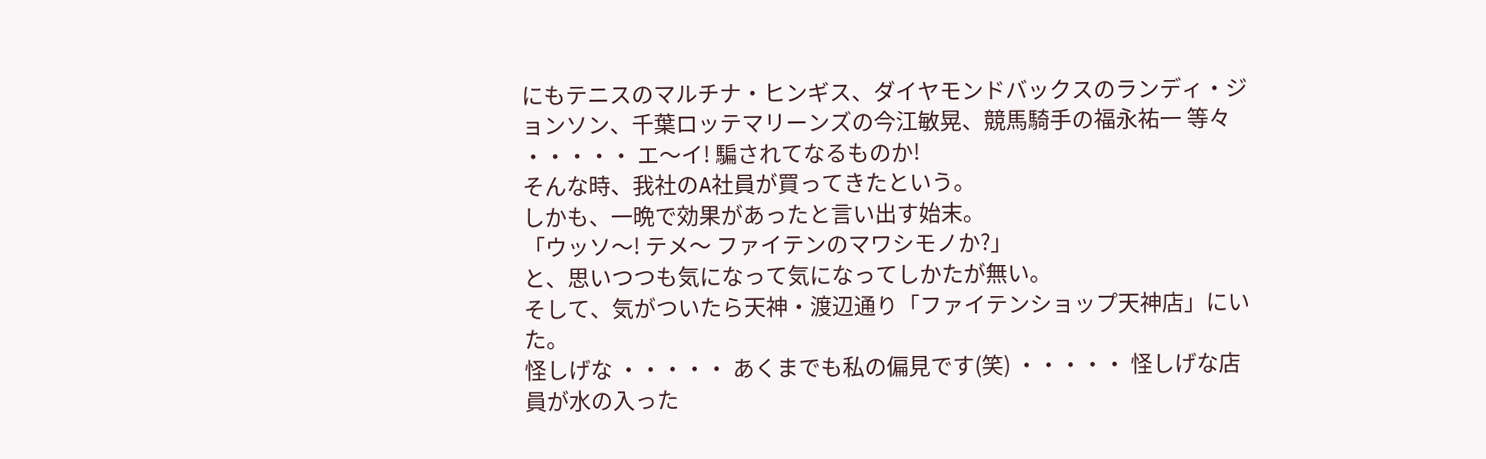にもテニスのマルチナ・ヒンギス、ダイヤモンドバックスのランディ・ジョンソン、千葉ロッテマリーンズの今江敏晃、競馬騎手の福永祐一 等々 ・・・・・ エ〜イ! 騙されてなるものか!
そんな時、我社のA社員が買ってきたという。
しかも、一晩で効果があったと言い出す始末。
「ウッソ〜! テメ〜 ファイテンのマワシモノか?」
と、思いつつも気になって気になってしかたが無い。
そして、気がついたら天神・渡辺通り「ファイテンショップ天神店」にいた。
怪しげな ・・・・・ あくまでも私の偏見です(笑) ・・・・・ 怪しげな店員が水の入った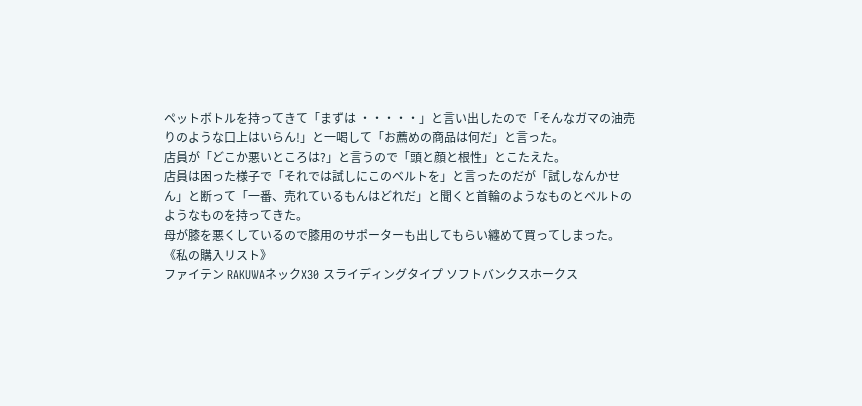ペットボトルを持ってきて「まずは ・・・・・」と言い出したので「そんなガマの油売りのような口上はいらん!」と一喝して「お薦めの商品は何だ」と言った。
店員が「どこか悪いところは?」と言うので「頭と顔と根性」とこたえた。
店員は困った様子で「それでは試しにこのベルトを」と言ったのだが「試しなんかせん」と断って「一番、売れているもんはどれだ」と聞くと首輪のようなものとベルトのようなものを持ってきた。
母が膝を悪くしているので膝用のサポーターも出してもらい纏めて買ってしまった。
《私の購入リスト》
ファイテン RAKUWAネックX30 スライディングタイプ ソフトバンクスホークス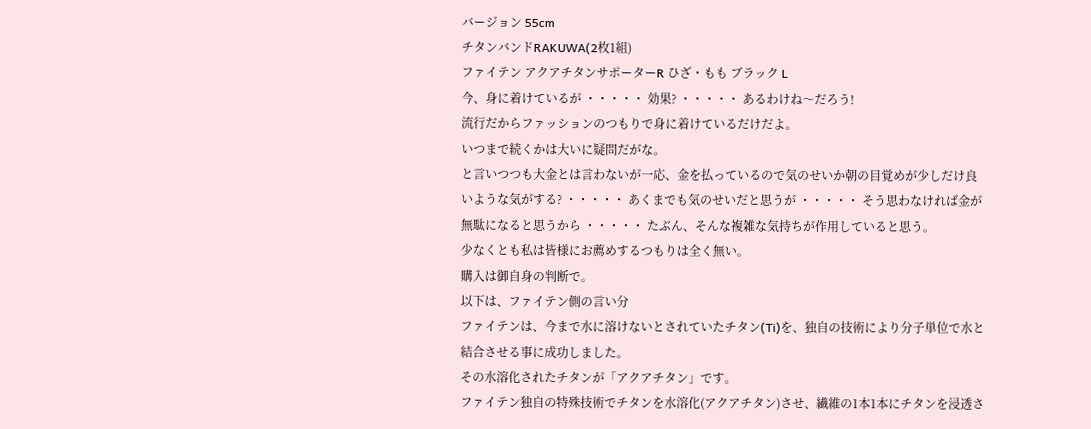バージョン 55cm
チタンバンドRAKUWA(2枚1組)
ファイテン アクアチタンサポーターR ひざ・もも ブラック L
今、身に着けているが ・・・・・ 効果? ・・・・・ あるわけね〜だろう!
流行だからファッションのつもりで身に着けているだけだよ。
いつまで続くかは大いに疑問だがな。
と言いつつも大金とは言わないが一応、金を払っているので気のせいか朝の目覚めが少しだけ良いような気がする? ・・・・・ あくまでも気のせいだと思うが ・・・・・ そう思わなければ金が無駄になると思うから ・・・・・ たぶん、そんな複雑な気持ちが作用していると思う。
少なくとも私は皆様にお薦めするつもりは全く無い。
購入は御自身の判断で。
以下は、ファイテン側の言い分
ファイテンは、今まで水に溶けないとされていたチタン(Ti)を、独自の技術により分子単位で水と結合させる事に成功しました。
その水溶化されたチタンが「アクアチタン」です。
ファイテン独自の特殊技術でチタンを水溶化(アクアチタン)させ、繊維の1本1本にチタンを浸透さ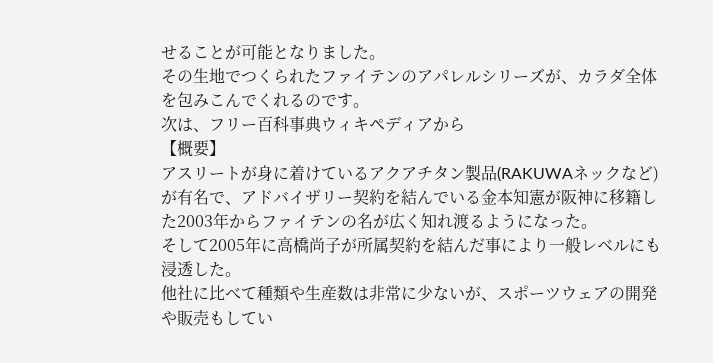せることが可能となりました。
その生地でつくられたファイテンのアパレルシリーズが、カラダ全体を包みこんでくれるのです。
次は、フリー百科事典ウィキペディアから
【概要】
アスリートが身に着けているアクアチタン製品(RAKUWAネックなど)が有名で、アドバイザリー契約を結んでいる金本知憲が阪神に移籍した2003年からファイテンの名が広く知れ渡るようになった。
そして2005年に高橋尚子が所属契約を結んだ事により一般レベルにも浸透した。
他社に比べて種類や生産数は非常に少ないが、スポーツウェアの開発や販売もしてい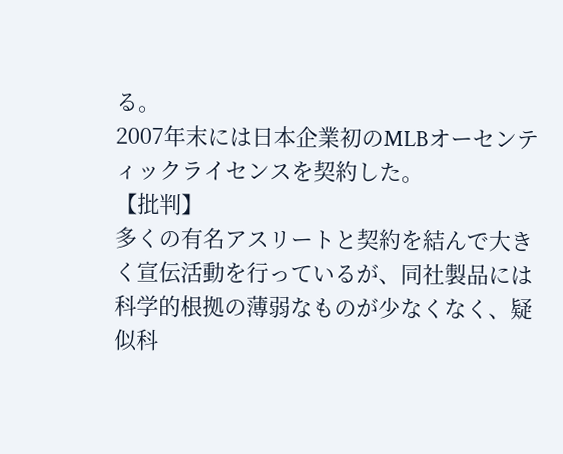る。
2007年末には日本企業初のMLBオーセンティックライセンスを契約した。
【批判】
多くの有名アスリートと契約を結んで大きく宣伝活動を行っているが、同社製品には科学的根拠の薄弱なものが少なくなく、疑似科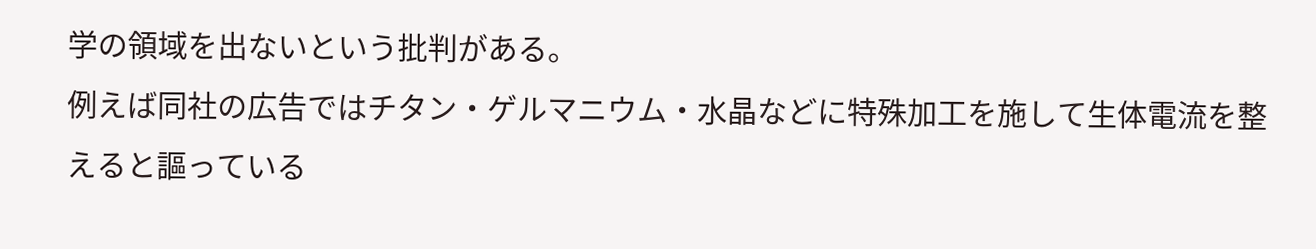学の領域を出ないという批判がある。
例えば同社の広告ではチタン・ゲルマニウム・水晶などに特殊加工を施して生体電流を整えると謳っている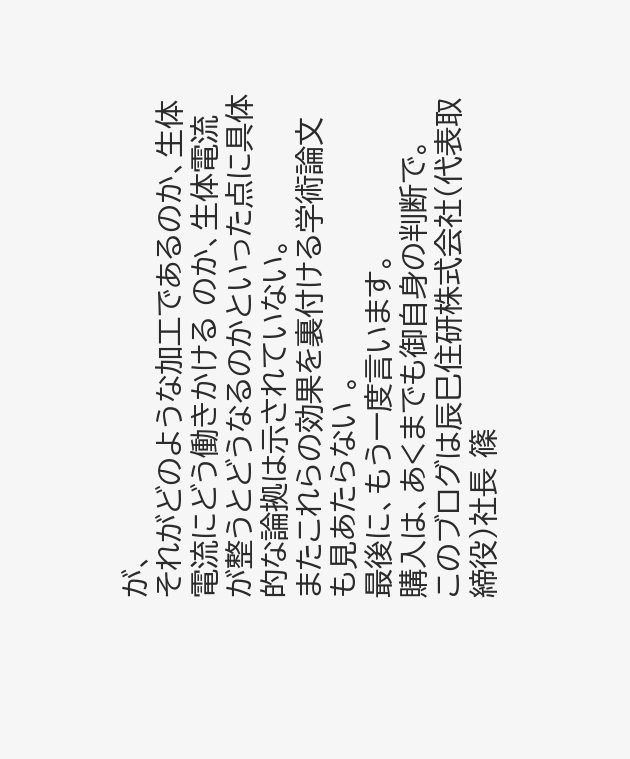が、
それがどのような加工であるのか、生体電流にどう働きかける のか、生体電流が整うとどうなるのかといった点に具体的な論拠は示されていない。
またこれらの効果を裏付ける学術論文も見あたらない 。
最後に、もう一度言います。
購入は、あくまでも御自身の判断で。
このブログは辰巳住研株式会社(代表取締役)社長 篠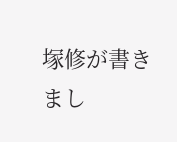塚修が書きまし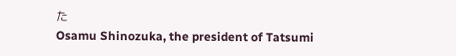た
Osamu Shinozuka, the president of Tatsumi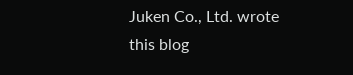Juken Co., Ltd. wrote this blog